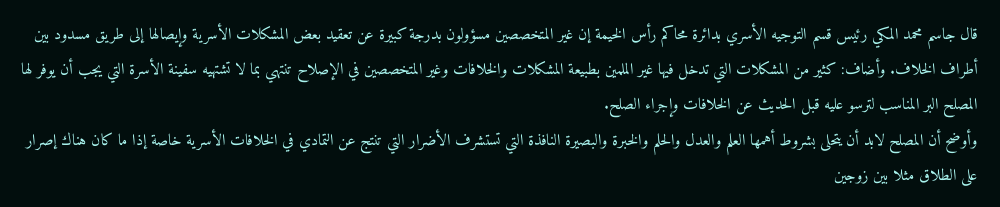قال جاسم محمد المكي رئيس قسم التوجيه الأسري بدائرة محاكم رأس الخيمة إن غير المتخصصين مسؤولون بدرجة كبيرة عن تعقيد بعض المشكلات الأسرية وإيصالها إلى طريق مسدود بين أطراف الخلاف. وأضاف: كثير من المشكلات التي تدخل فيها غير الملمين بطبيعة المشكلات والخلافات وغير المتخصصين في الإصلاح تنتهي بما لا تشتهيه سفينة الأسرة التي يجب أن يوفر لها المصلح البر المناسب لترسو عليه قبل الحديث عن الخلافات وإجراء الصلح.
وأوضح أن المصلح لابد أن يتحلى بشروط أهمها العلم والعدل والحلم والخبرة والبصيرة النافذة التي تستشرف الأضرار التي تنتج عن التمادي في الخلافات الأسرية خاصة إذا ما كان هناك إصرار على الطلاق مثلا بين زوجين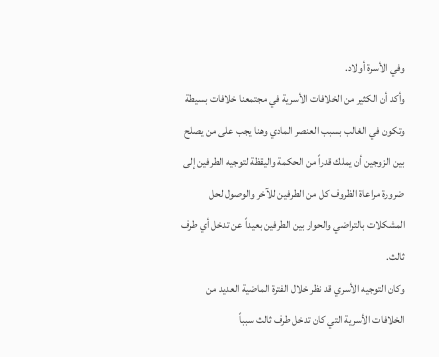وفي الأسرة أولاد.
وأكد أن الكثير من الخلافات الأسرية في مجتمعنا خلافات بسيطة وتكون في الغالب بسبب العنصر المادي وهنا يجب على من يصلح بين الزوجين أن يملك قدراً من الحكمة واليقظة لتوجيه الطرفين إلى ضرورة مراعاة الظروف كل من الطرفين للآخر والوصول لحل المشكلات بالتراضي والحوار بين الطرفين بعيداً عن تدخل أي طرف ثالث.
وكان التوجيه الأسري قد نظر خلال الفترة الماضية العديد من الخلافات الأسرية التي كان تدخل طرف ثالث سبباً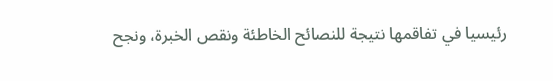رئيسيا في تفاقمها نتيجة للنصائح الخاطئة ونقص الخبرة، ونجح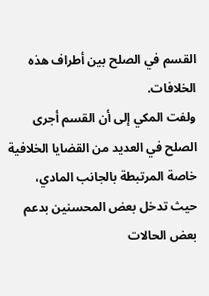القسم في الصلح بين أطراف هذه الخلافات.
ولفت المكي إلى أن القسم أجرى الصلح في العديد من القضايا الخلافية خاصة المرتبطة بالجانب المادي، حيث تدخل بعض المحسنين بدعم بعض الحالات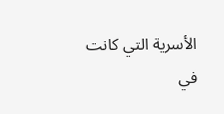الأسرية التي كانت في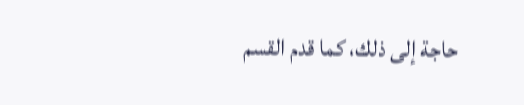حاجة إلى ذلك، كما قدم القسم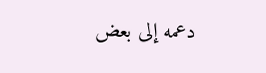دعمه إلى بعض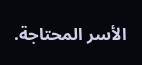الأسر المحتاجة.